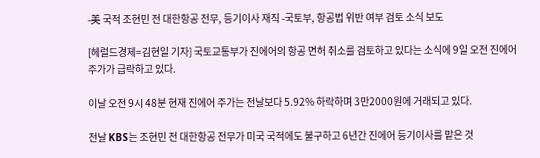-美 국적 조현민 전 대한항공 전무, 등기이사 재직 -국토부, 항공법 위반 여부 검토 소식 보도

[헤럴드경제=김현일 기자] 국토교통부가 진에어의 항공 면허 취소를 검토하고 있다는 소식에 9일 오전 진에어 주가가 급락하고 있다.

이날 오전 9시 48분 현재 진에어 주가는 전날보다 5.92% 하락하며 3만2000원에 거래되고 있다.

전날 KBS는 조현민 전 대한항공 전무가 미국 국적에도 불구하고 6년간 진에어 등기이사를 맡은 것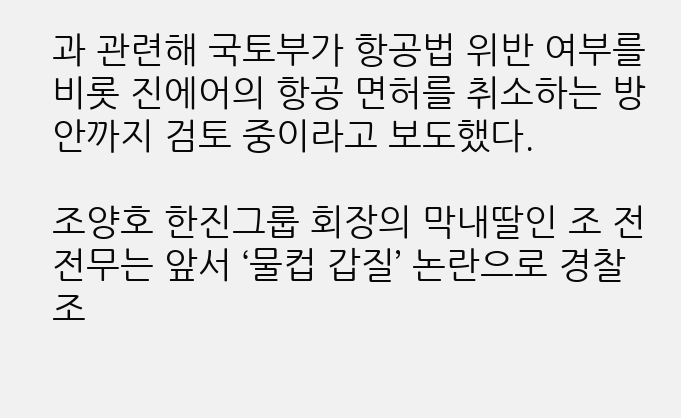과 관련해 국토부가 항공법 위반 여부를 비롯 진에어의 항공 면허를 취소하는 방안까지 검토 중이라고 보도했다.

조양호 한진그룹 회장의 막내딸인 조 전 전무는 앞서 ‘물컵 갑질’ 논란으로 경찰 조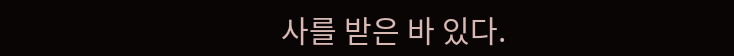사를 받은 바 있다.